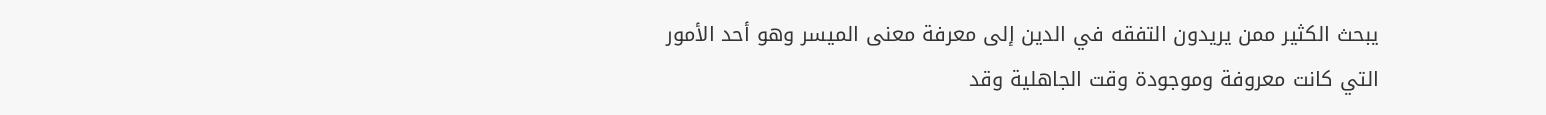يبحث الكثير ممن يريدون التفقه في الدين إلى معرفة معنى الميسر وهو أحد الأمور التي كانت معروفة وموجودة وقت الجاهلية وقد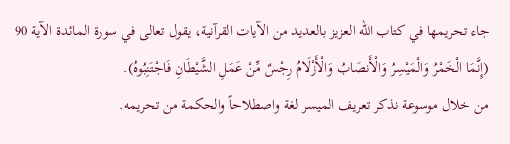جاء تحريمها في كتاب الله العزيز بالعديد من الآيات القرآنية، يقول تعالى في سورة المائدة الآية 90 (إِنَّمَا الْخَمْرُ وَالْمَيْسِرُ وَالْأَنصَابُ وَالْأَزْلَامُ رِجْسٌ مِّنْ عَمَلِ الشَّيْطَانِ فَاجْتَنِبُوهُ).
من خلال موسوعة نذكر تعريف الميسر لغة واصطلاحاً والحكمة من تحريمه.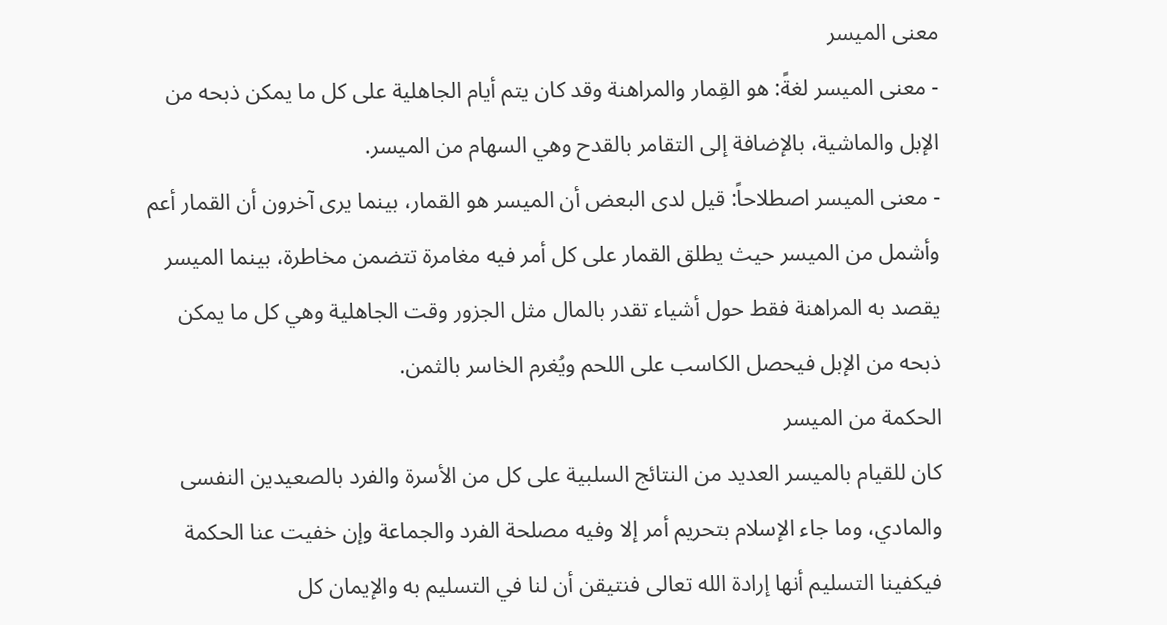معنى الميسر
- معنى الميسر لغةً: هو القِمار والمراهنة وقد كان يتم أيام الجاهلية على كل ما يمكن ذبحه من الإبل والماشية، بالإضافة إلى التقامر بالقدح وهي السهام من الميسر.
- معنى الميسر اصطلاحاً: قيل لدى البعض أن الميسر هو القمار، بينما يرى آخرون أن القمار أعم وأشمل من الميسر حيث يطلق القمار على كل أمر فيه مغامرة تتضمن مخاطرة، بينما الميسر يقصد به المراهنة فقط حول أشياء تقدر بالمال مثل الجزور وقت الجاهلية وهي كل ما يمكن ذبحه من الإبل فيحصل الكاسب على اللحم ويُغرم الخاسر بالثمن.
الحكمة من الميسر
كان للقيام بالميسر العديد من النتائج السلبية على كل من الأسرة والفرد بالصعيدين النفسى والمادي، وما جاء الإسلام بتحريم أمر إلا وفيه مصلحة الفرد والجماعة وإن خفيت عنا الحكمة فيكفينا التسليم أنها إرادة الله تعالى فنتيقن أن لنا في التسليم به والإيمان كل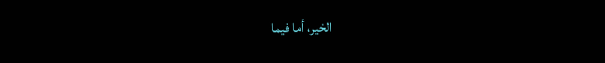الخير، أما فيما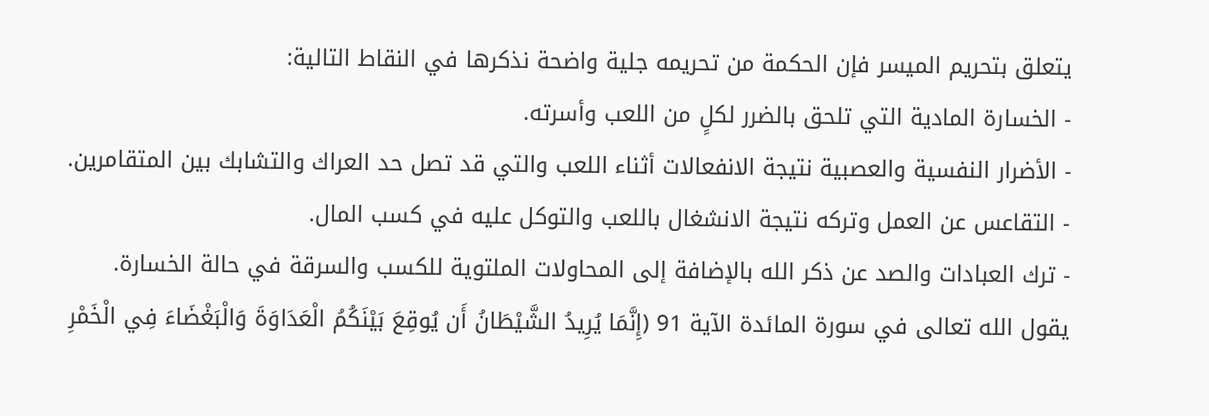يتعلق بتحريم الميسر فإن الحكمة من تحريمه جلية واضحة نذكرها في النقاط التالية:
- الخسارة المادية التي تلحق بالضرر لكلٍ من اللعب وأسرته.
- الأضرار النفسية والعصبية نتيجة الانفعالات أثناء اللعب والتي قد تصل حد العراك والتشابك بين المتقامرين.
- التقاعس عن العمل وتركه نتيجة الانشغال باللعب والتوكل عليه في كسب المال.
- ترك العبادات والصد عن ذكر الله بالإضافة إلى المحاولات الملتوية للكسب والسرقة في حالة الخسارة.
يقول الله تعالى في سورة المائدة الآية 91 (إِنَّمَا يُرِيدُ الشَّيْطَانُ أَن يُوقِعَ بَيْنَكُمُ الْعَدَاوَةَ وَالْبَغْضَاءَ فِي الْخَمْرِ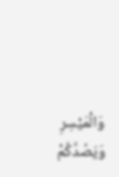وَالْمَيْسِرِ وَيَصُدَّكُمْ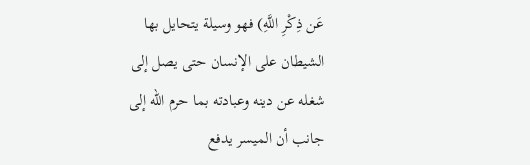عَن ذِكْرِ اللَّهِ) فهو وسيلة يتحايل بها الشيطان على الإنسان حتى يصل إلى شغله عن دينه وعبادته بما حرم الله إلى جانب أن الميسر يدفع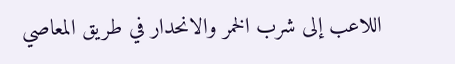اللاعب إلى شرب الخمر والانحدار في طريق المعاصي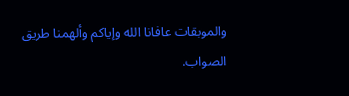والموبقات عافانا الله وإياكم وألهمنا طريق الصواب.